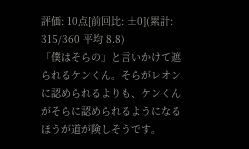評価: 10点[前回比: ±0](累計: 315/360 平均 8.8)
「僕はそらの」と言いかけて遮られるケンくん。そらがレオンに認められるよりも、ケンくんがそらに認められるようになるほうが道が険しそうです。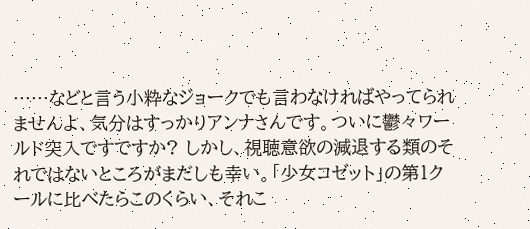……などと言う小粋なジョークでも言わなければやってられませんよ、気分はすっかりアンナさんです。ついに鬱々ワールド突入ですですか? しかし、視聴意欲の減退する類のそれではないところがまだしも幸い。「少女コゼット」の第1クールに比べたらこのくらい、それこ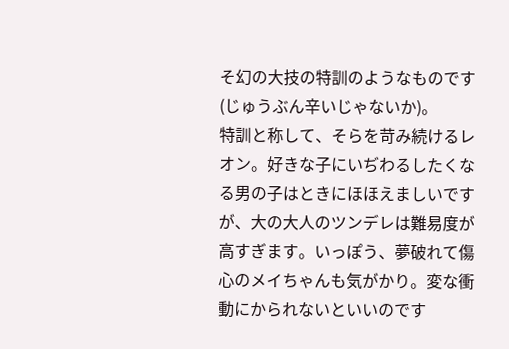そ幻の大技の特訓のようなものです(じゅうぶん辛いじゃないか)。
特訓と称して、そらを苛み続けるレオン。好きな子にいぢわるしたくなる男の子はときにほほえましいですが、大の大人のツンデレは難易度が高すぎます。いっぽう、夢破れて傷心のメイちゃんも気がかり。変な衝動にかられないといいのです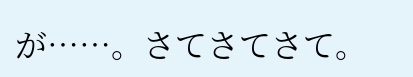が……。さてさてさて。